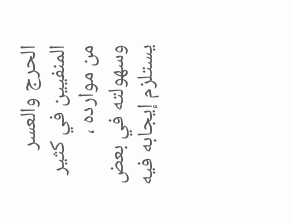الحرج والعسر المنفيين في كثير من موارده ، وسهولته في بعض
يستلزم إيجابه فيه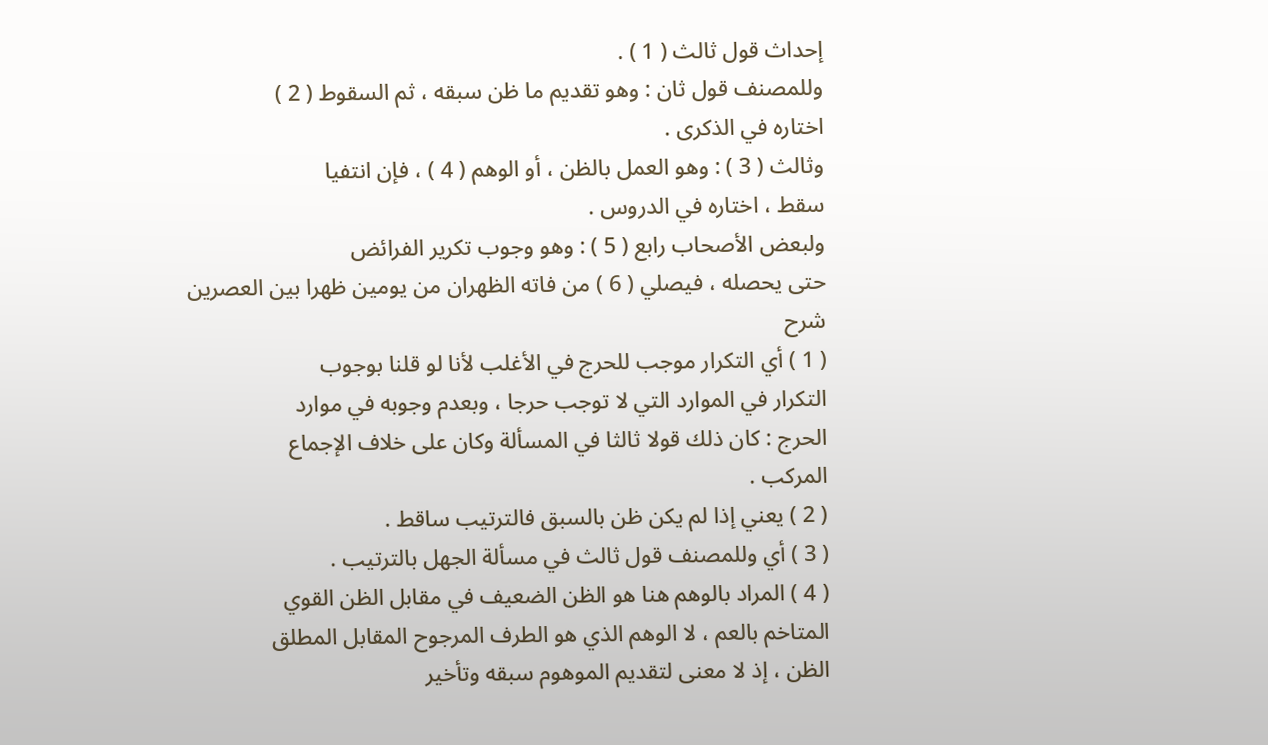إحداث قول ثالث ( 1 ) .
وللمصنف قول ثان : وهو تقديم ما ظن سبقه ، ثم السقوط ( 2 )
اختاره في الذكرى .
وثالث ( 3 ) : وهو العمل بالظن ، أو الوهم ( 4 ) ، فإن انتفيا
سقط ، اختاره في الدروس .
ولبعض الأصحاب رابع ( 5 ) : وهو وجوب تكرير الفرائض
حتى يحصله ، فيصلي ( 6 ) من فاته الظهران من يومين ظهرا بين العصرين
شرح
( 1 ) أي التكرار موجب للحرج في الأغلب لأنا لو قلنا بوجوب
التكرار في الموارد التي لا توجب حرجا ، وبعدم وجوبه في موارد
الحرج : كان ذلك قولا ثالثا في المسألة وكان على خلاف الإجماع
المركب .
( 2 ) يعني إذا لم يكن ظن بالسبق فالترتيب ساقط .
( 3 ) أي وللمصنف قول ثالث في مسألة الجهل بالترتيب .
( 4 ) المراد بالوهم هنا هو الظن الضعيف في مقابل الظن القوي
المتاخم بالعم ، لا الوهم الذي هو الطرف المرجوح المقابل المطلق
الظن ، إذ لا معنى لتقديم الموهوم سبقه وتأخير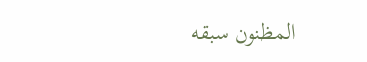المظنون سبقه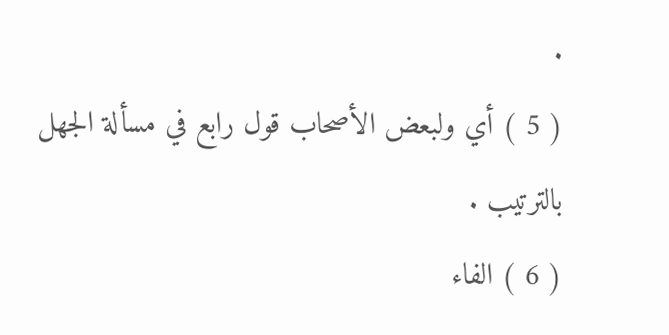.
( 5 ) أي ولبعض الأصحاب قول رابع في مسألة الجهل
بالترتيب .
( 6 ) الفاء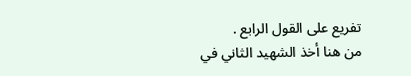تفريع على القول الرابع .
من هنا أخذ الشهيد الثاني في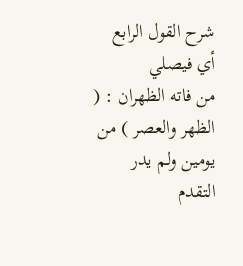شرح القول الرابع أي فيصلي
من فاته الظهران : ( الظهر والعصر ) من يومين ولم يدر التقدم